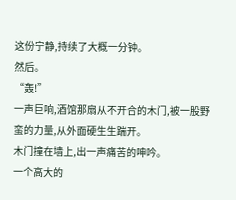这份宁静,持续了大概一分钟。
然后。
“轰!”
一声巨响,酒馆那扇从不开合的木门,被一股野蛮的力量,从外面硬生生踹开。
木门撞在墙上,出一声痛苦的呻吟。
一个高大的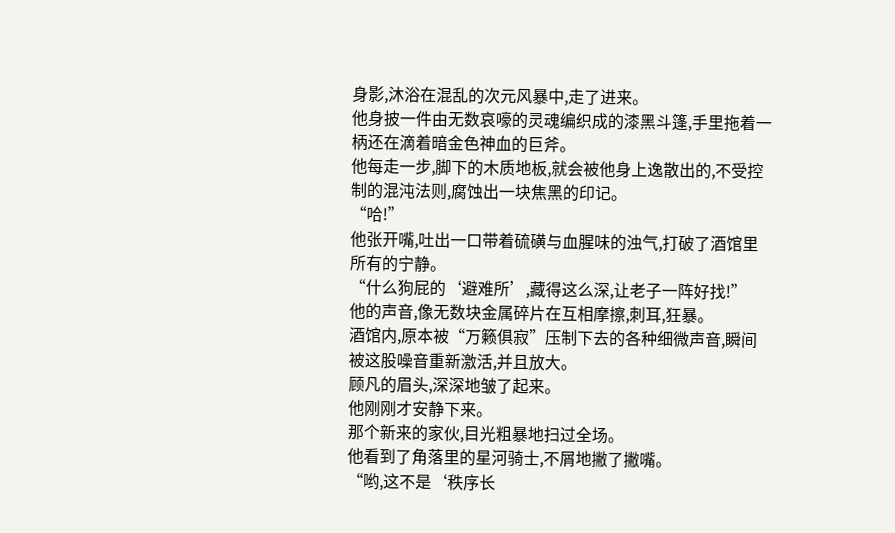身影,沐浴在混乱的次元风暴中,走了进来。
他身披一件由无数哀嚎的灵魂编织成的漆黑斗篷,手里拖着一柄还在滴着暗金色神血的巨斧。
他每走一步,脚下的木质地板,就会被他身上逸散出的,不受控制的混沌法则,腐蚀出一块焦黑的印记。
“哈!”
他张开嘴,吐出一口带着硫磺与血腥味的浊气,打破了酒馆里所有的宁静。
“什么狗屁的‘避难所’,藏得这么深,让老子一阵好找!”
他的声音,像无数块金属碎片在互相摩擦,刺耳,狂暴。
酒馆内,原本被“万籁俱寂”压制下去的各种细微声音,瞬间被这股噪音重新激活,并且放大。
顾凡的眉头,深深地皱了起来。
他刚刚才安静下来。
那个新来的家伙,目光粗暴地扫过全场。
他看到了角落里的星河骑士,不屑地撇了撇嘴。
“哟,这不是‘秩序长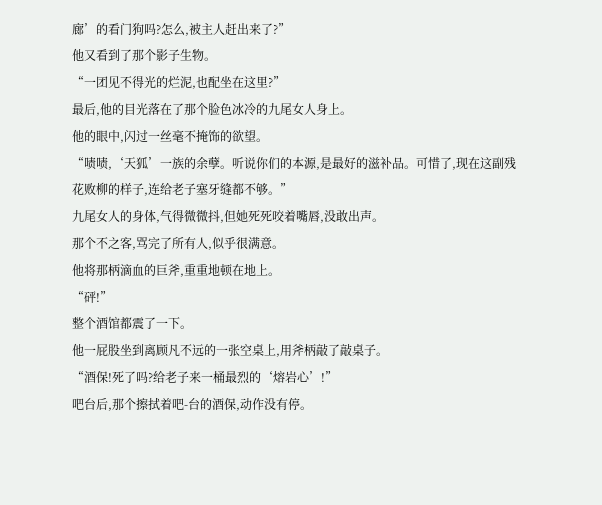廊’的看门狗吗?怎么,被主人赶出来了?”
他又看到了那个影子生物。
“一团见不得光的烂泥,也配坐在这里?”
最后,他的目光落在了那个脸色冰冷的九尾女人身上。
他的眼中,闪过一丝毫不掩饰的欲望。
“啧啧,‘天狐’一族的余孽。听说你们的本源,是最好的滋补品。可惜了,现在这副残花败柳的样子,连给老子塞牙缝都不够。”
九尾女人的身体,气得微微抖,但她死死咬着嘴唇,没敢出声。
那个不之客,骂完了所有人,似乎很满意。
他将那柄滴血的巨斧,重重地顿在地上。
“砰!”
整个酒馆都震了一下。
他一屁股坐到离顾凡不远的一张空桌上,用斧柄敲了敲桌子。
“酒保!死了吗?给老子来一桶最烈的‘熔岩心’!”
吧台后,那个擦拭着吧-台的酒保,动作没有停。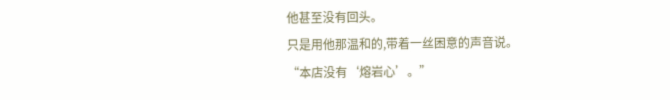他甚至没有回头。
只是用他那温和的,带着一丝困意的声音说。
“本店没有‘熔岩心’。”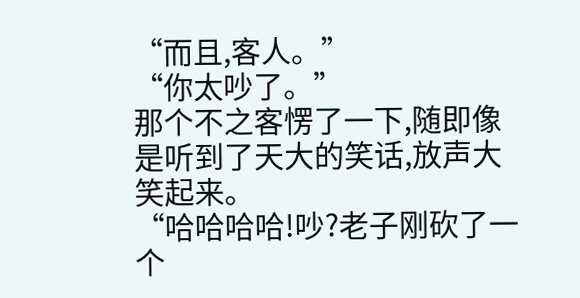“而且,客人。”
“你太吵了。”
那个不之客愣了一下,随即像是听到了天大的笑话,放声大笑起来。
“哈哈哈哈!吵?老子刚砍了一个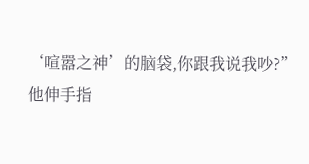‘喧嚣之神’的脑袋,你跟我说我吵?”
他伸手指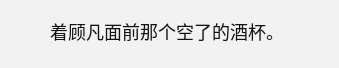着顾凡面前那个空了的酒杯。